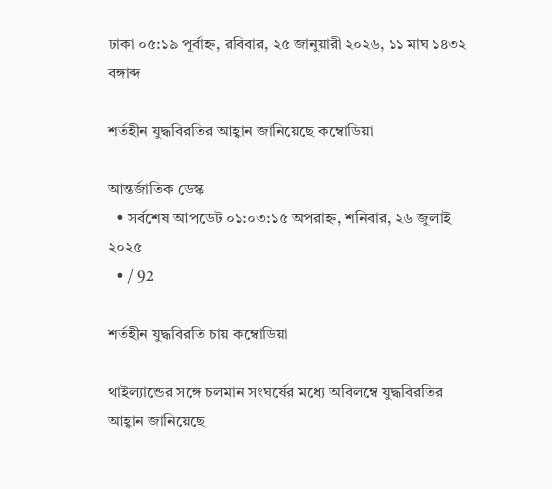ঢাকা ০৫:১৯ পূর্বাহ্ন, রবিবার, ২৫ জানুয়ারী ২০২৬, ১১ মাঘ ১৪৩২ বঙ্গাব্দ

শর্তহীন যুদ্ধবিরতির আহ্বান জানিয়েছে কম্বোডিয়া

আন্তর্জাতিক ডেস্ক
  • সর্বশেষ আপডেট ০১:০৩:১৫ অপরাহ্ন, শনিবার, ২৬ জুলাই ২০২৫
  • / 92

শর্তহীন যুদ্ধবিরতি চায় কম্বোডিয়া

থাইল্যান্ডের সঙ্গে চলমান সংঘর্ষের মধ্যে অবিলম্বে যুদ্ধবিরতির আহ্বান জানিয়েছে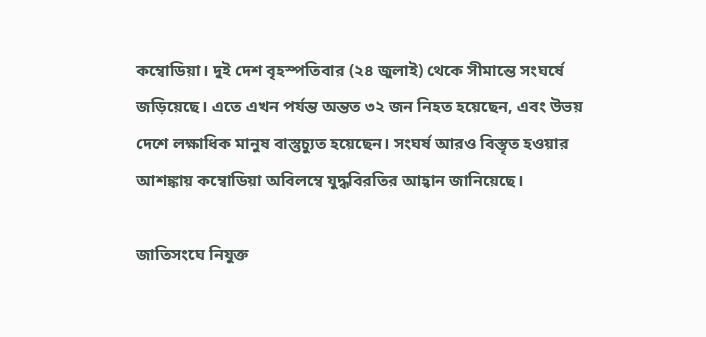কম্বোডিয়া। দুই দেশ বৃহস্পতিবার (২৪ জুলাই) থেকে সীমান্তে সংঘর্ষে জড়িয়েছে। এতে এখন পর্যন্ত অন্তত ৩২ জন নিহত হয়েছেন, এবং উভয় দেশে লক্ষাধিক মানুষ বাস্তুচ্যুত হয়েছেন। সংঘর্ষ আরও বিস্তৃত হওয়ার আশঙ্কায় কম্বোডিয়া অবিলম্বে যুদ্ধবিরতির আহ্বান জানিয়েছে।

জাতিসংঘে নিযুক্ত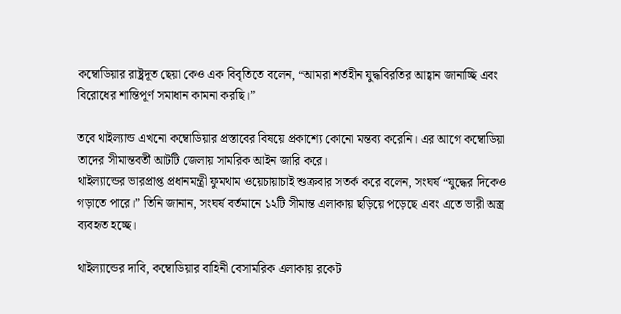কম্বোডিয়ার রাষ্ট্রদূত ছেয়া কেও এক বিবৃতিতে বলেন, “আমরা শর্তহীন যুদ্ধবিরতির আহ্বান জানাচ্ছি এবং বিরোধের শান্তিপূর্ণ সমাধান কামনা করছি।”

তবে থাইল্যান্ড এখনো কম্বোডিয়ার প্রস্তাবের বিষয়ে প্রকাশ্যে কোনো মন্তব্য করেনি। এর আগে কম্বোডিয়া তাদের সীমান্তবর্তী আটটি জেলায় সামরিক আইন জারি করে।
থাইল্যান্ডের ভারপ্রাপ্ত প্রধানমন্ত্রী ফুমথাম ওয়েচায়াচাই শুক্রবার সতর্ক করে বলেন, সংঘর্ষ “যুদ্ধের দিকেও গড়াতে পারে।” তিনি জানান, সংঘর্ষ বর্তমানে ১২টি সীমান্ত এলাকায় ছড়িয়ে পড়েছে এবং এতে ভারী অস্ত্র ব্যবহৃত হচ্ছে।

থাইল্যান্ডের দাবি, কম্বোডিয়ার বাহিনী বেসামরিক এলাকায় রকেট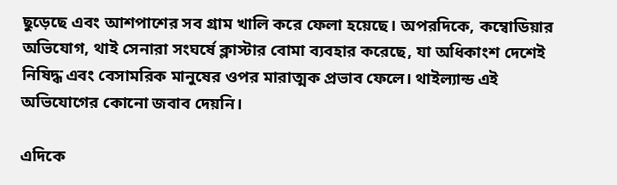ছুড়েছে এবং আশপাশের সব গ্রাম খালি করে ফেলা হয়েছে। অপরদিকে, কম্বোডিয়ার অভিযোগ, থাই সেনারা সংঘর্ষে ক্লাস্টার বোমা ব্যবহার করেছে, যা অধিকাংশ দেশেই নিষিদ্ধ এবং বেসামরিক মানুষের ওপর মারাত্মক প্রভাব ফেলে। থাইল্যান্ড এই অভিযোগের কোনো জবাব দেয়নি।

এদিকে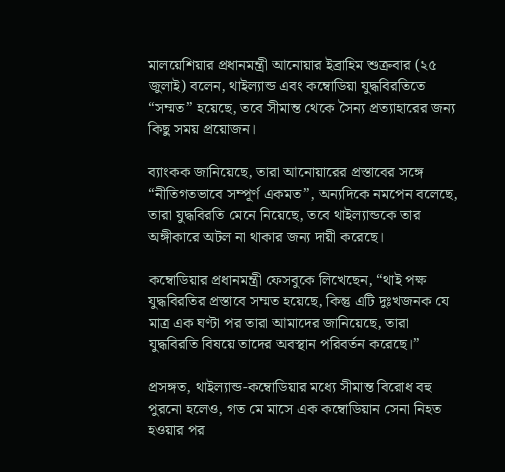মালয়েশিয়ার প্রধানমন্ত্রী আনোয়ার ইব্রাহিম শুক্রবার (২৫ জুলাই) বলেন, থাইল্যান্ড এবং কম্বোডিয়া যুদ্ধবিরতিতে “সম্মত” হয়েছে, তবে সীমান্ত থেকে সৈন্য প্রত্যাহারের জন্য কিছু সময় প্রয়োজন।

ব্যাংকক জানিয়েছে, তারা আনোয়ারের প্রস্তাবের সঙ্গে “নীতিগতভাবে সম্পূর্ণ একমত”, অন্যদিকে নমপেন বলেছে, তারা যুদ্ধবিরতি মেনে নিয়েছে, তবে থাইল্যান্ডকে তার অঙ্গীকারে অটল না থাকার জন্য দায়ী করেছে।

কম্বোডিয়ার প্রধানমন্ত্রী ফেসবুকে লিখেছেন, “থাই পক্ষ যুদ্ধবিরতির প্রস্তাবে সম্মত হয়েছে, কিন্তু এটি দুঃখজনক যে মাত্র এক ঘণ্টা পর তারা আমাদের জানিয়েছে, তারা যুদ্ধবিরতি বিষয়ে তাদের অবস্থান পরিবর্তন করেছে।”

প্রসঙ্গত, থাইল্যান্ড-কম্বোডিয়ার মধ্যে সীমান্ত বিরোধ বহু পুরনো হলেও, গত মে মাসে এক কম্বোডিয়ান সেনা নিহত হওয়ার পর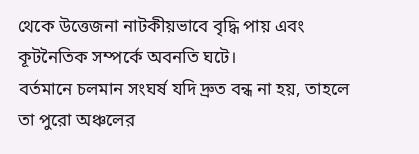থেকে উত্তেজনা নাটকীয়ভাবে বৃদ্ধি পায় এবং কূটনৈতিক সম্পর্কে অবনতি ঘটে।
বর্তমানে চলমান সংঘর্ষ যদি দ্রুত বন্ধ না হয়, তাহলে তা পুরো অঞ্চলের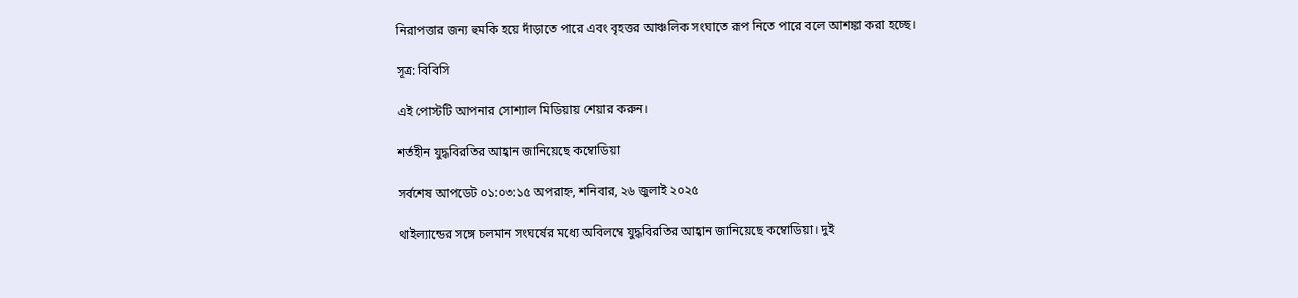নিরাপত্তার জন্য হুমকি হয়ে দাঁড়াতে পারে এবং বৃহত্তর আঞ্চলিক সংঘাতে রূপ নিতে পারে বলে আশঙ্কা করা হচ্ছে।

সূত্র: বিবিসি

এই পোস্টটি আপনার সোশ্যাল মিডিয়ায় শেয়ার করুন।

শর্তহীন যুদ্ধবিরতির আহ্বান জানিয়েছে কম্বোডিয়া

সর্বশেষ আপডেট ০১:০৩:১৫ অপরাহ্ন, শনিবার, ২৬ জুলাই ২০২৫

থাইল্যান্ডের সঙ্গে চলমান সংঘর্ষের মধ্যে অবিলম্বে যুদ্ধবিরতির আহ্বান জানিয়েছে কম্বোডিয়া। দুই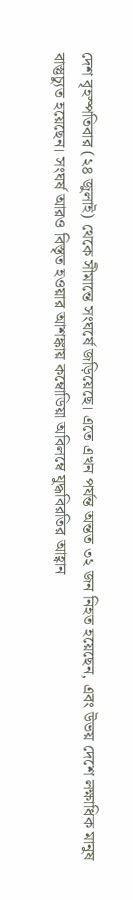দেশ বৃহস্পতিবার (২৪ জুলাই) থেকে সীমান্তে সংঘর্ষে জড়িয়েছে। এতে এখন পর্যন্ত অন্তত ৩২ জন নিহত হয়েছেন, এবং উভয় দেশে লক্ষাধিক মানুষ বাস্তুচ্যুত হয়েছেন। সংঘর্ষ আরও বিস্তৃত হওয়ার আশঙ্কায় কম্বোডিয়া অবিলম্বে যুদ্ধবিরতির আহ্বান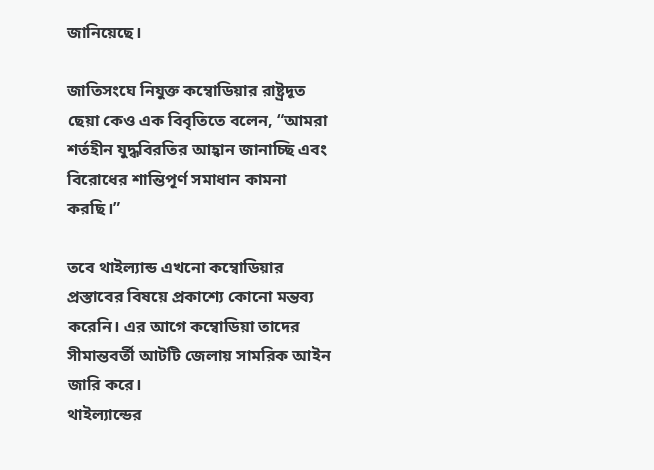জানিয়েছে।

জাতিসংঘে নিযুক্ত কম্বোডিয়ার রাষ্ট্রদূত ছেয়া কেও এক বিবৃতিতে বলেন, “আমরা শর্তহীন যুদ্ধবিরতির আহ্বান জানাচ্ছি এবং বিরোধের শান্তিপূর্ণ সমাধান কামনা করছি।”

তবে থাইল্যান্ড এখনো কম্বোডিয়ার প্রস্তাবের বিষয়ে প্রকাশ্যে কোনো মন্তব্য করেনি। এর আগে কম্বোডিয়া তাদের সীমান্তবর্তী আটটি জেলায় সামরিক আইন জারি করে।
থাইল্যান্ডের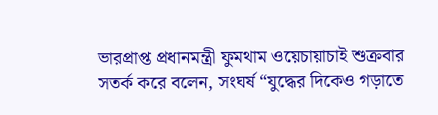ভারপ্রাপ্ত প্রধানমন্ত্রী ফুমথাম ওয়েচায়াচাই শুক্রবার সতর্ক করে বলেন, সংঘর্ষ “যুদ্ধের দিকেও গড়াতে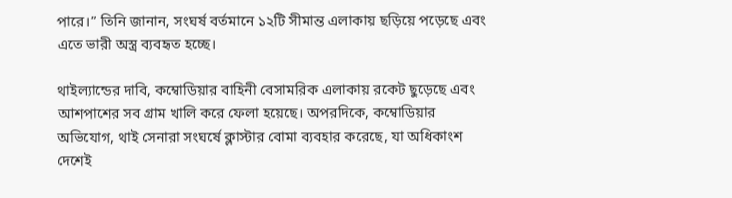পারে।” তিনি জানান, সংঘর্ষ বর্তমানে ১২টি সীমান্ত এলাকায় ছড়িয়ে পড়েছে এবং এতে ভারী অস্ত্র ব্যবহৃত হচ্ছে।

থাইল্যান্ডের দাবি, কম্বোডিয়ার বাহিনী বেসামরিক এলাকায় রকেট ছুড়েছে এবং আশপাশের সব গ্রাম খালি করে ফেলা হয়েছে। অপরদিকে, কম্বোডিয়ার অভিযোগ, থাই সেনারা সংঘর্ষে ক্লাস্টার বোমা ব্যবহার করেছে, যা অধিকাংশ দেশেই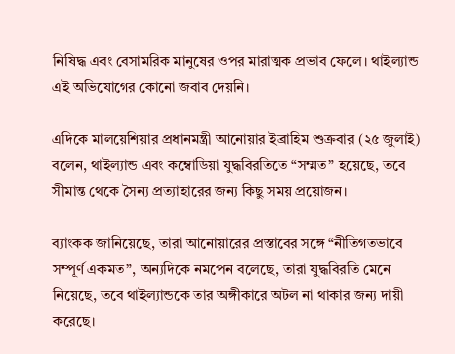নিষিদ্ধ এবং বেসামরিক মানুষের ওপর মারাত্মক প্রভাব ফেলে। থাইল্যান্ড এই অভিযোগের কোনো জবাব দেয়নি।

এদিকে মালয়েশিয়ার প্রধানমন্ত্রী আনোয়ার ইব্রাহিম শুক্রবার (২৫ জুলাই) বলেন, থাইল্যান্ড এবং কম্বোডিয়া যুদ্ধবিরতিতে “সম্মত” হয়েছে, তবে সীমান্ত থেকে সৈন্য প্রত্যাহারের জন্য কিছু সময় প্রয়োজন।

ব্যাংকক জানিয়েছে, তারা আনোয়ারের প্রস্তাবের সঙ্গে “নীতিগতভাবে সম্পূর্ণ একমত”, অন্যদিকে নমপেন বলেছে, তারা যুদ্ধবিরতি মেনে নিয়েছে, তবে থাইল্যান্ডকে তার অঙ্গীকারে অটল না থাকার জন্য দায়ী করেছে।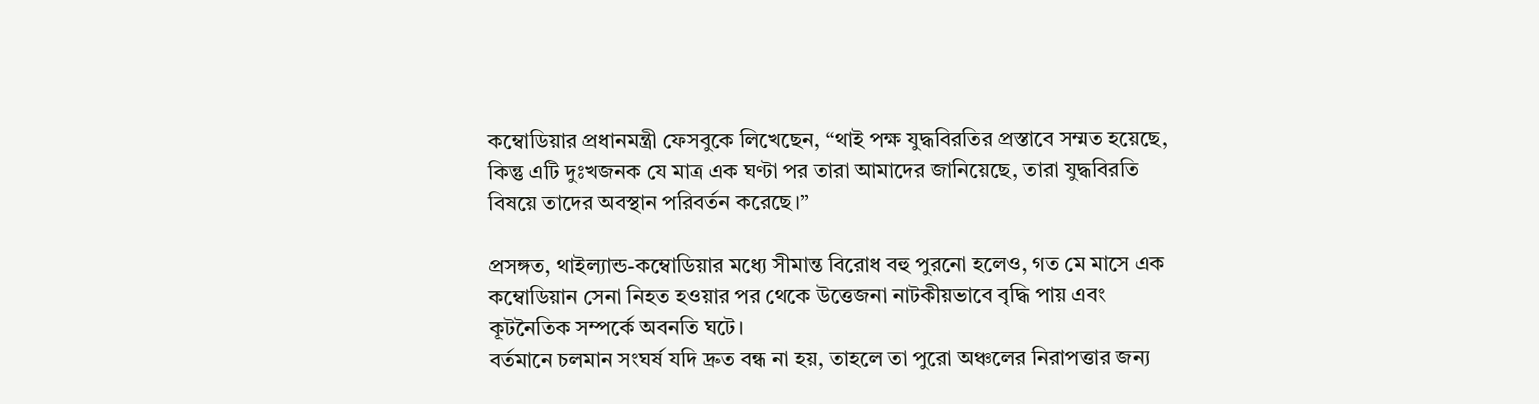কম্বোডিয়ার প্রধানমন্ত্রী ফেসবুকে লিখেছেন, “থাই পক্ষ যুদ্ধবিরতির প্রস্তাবে সম্মত হয়েছে, কিন্তু এটি দুঃখজনক যে মাত্র এক ঘণ্টা পর তারা আমাদের জানিয়েছে, তারা যুদ্ধবিরতি বিষয়ে তাদের অবস্থান পরিবর্তন করেছে।”

প্রসঙ্গত, থাইল্যান্ড-কম্বোডিয়ার মধ্যে সীমান্ত বিরোধ বহু পুরনো হলেও, গত মে মাসে এক কম্বোডিয়ান সেনা নিহত হওয়ার পর থেকে উত্তেজনা নাটকীয়ভাবে বৃদ্ধি পায় এবং কূটনৈতিক সম্পর্কে অবনতি ঘটে।
বর্তমানে চলমান সংঘর্ষ যদি দ্রুত বন্ধ না হয়, তাহলে তা পুরো অঞ্চলের নিরাপত্তার জন্য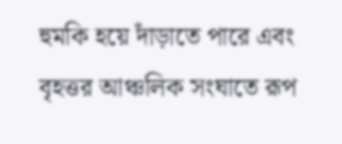হুমকি হয়ে দাঁড়াতে পারে এবং বৃহত্তর আঞ্চলিক সংঘাতে রূপ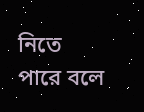নিতে পারে বলে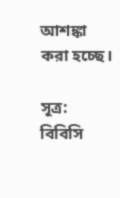আশঙ্কা করা হচ্ছে।

সূত্র: বিবিসি